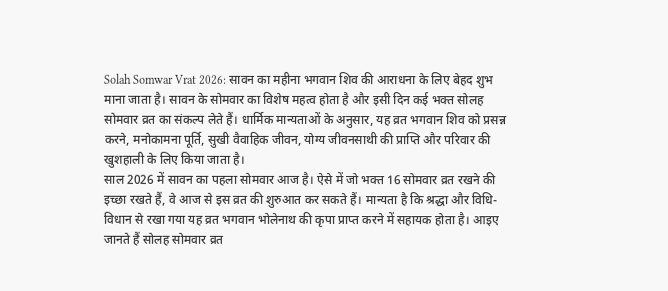Solah Somwar Vrat 2026: सावन का महीना भगवान शिव की आराधना के लिए बेहद शुभ माना जाता है। सावन के सोमवार का विशेष महत्व होता है और इसी दिन कई भक्त सोलह सोमवार व्रत का संकल्प लेते हैं। धार्मिक मान्यताओं के अनुसार, यह व्रत भगवान शिव को प्रसन्न करने, मनोकामना पूर्ति, सुखी वैवाहिक जीवन, योग्य जीवनसाथी की प्राप्ति और परिवार की खुशहाली के लिए किया जाता है।
साल 2026 में सावन का पहला सोमवार आज है। ऐसे में जो भक्त 16 सोमवार व्रत रखने की इच्छा रखते हैं, वे आज से इस व्रत की शुरुआत कर सकते हैं। मान्यता है कि श्रद्धा और विधि-विधान से रखा गया यह व्रत भगवान भोलेनाथ की कृपा प्राप्त करने में सहायक होता है। आइए जानते हैं सोलह सोमवार व्रत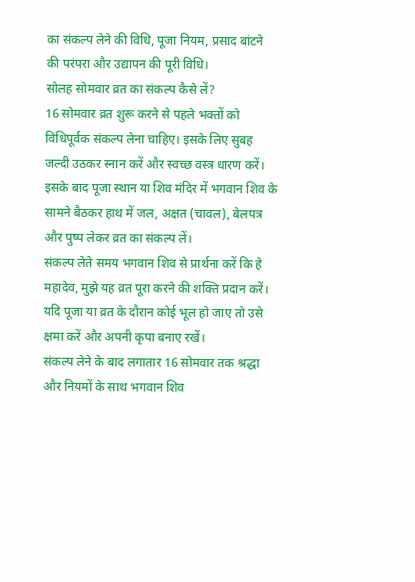का संकल्प लेने की विधि, पूजा नियम, प्रसाद बांटने की परंपरा और उद्यापन की पूरी विधि।
सोलह सोमवार व्रत का संकल्प कैसे लें?
16 सोमवार व्रत शुरू करने से पहले भक्तों को विधिपूर्वक संकल्प लेना चाहिए। इसके लिए सुबह जल्दी उठकर स्नान करें और स्वच्छ वस्त्र धारण करें। इसके बाद पूजा स्थान या शिव मंदिर में भगवान शिव के सामने बैठकर हाथ में जल, अक्षत (चावल), बेलपत्र और पुष्प लेकर व्रत का संकल्प लें।
संकल्प लेते समय भगवान शिव से प्रार्थना करें कि हे महादेव, मुझे यह व्रत पूरा करने की शक्ति प्रदान करें। यदि पूजा या व्रत के दौरान कोई भूल हो जाए तो उसे क्षमा करें और अपनी कृपा बनाए रखें।
संकल्प लेने के बाद लगातार 16 सोमवार तक श्रद्धा और नियमों के साथ भगवान शिव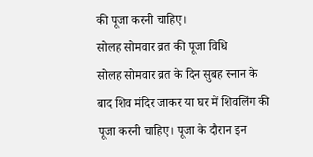की पूजा करनी चाहिए।
सोलह सोमवार व्रत की पूजा विधि
सोलह सोमवार व्रत के दिन सुबह स्नान के बाद शिव मंदिर जाकर या घर में शिवलिंग की पूजा करनी चाहिए। पूजा के दौरान इन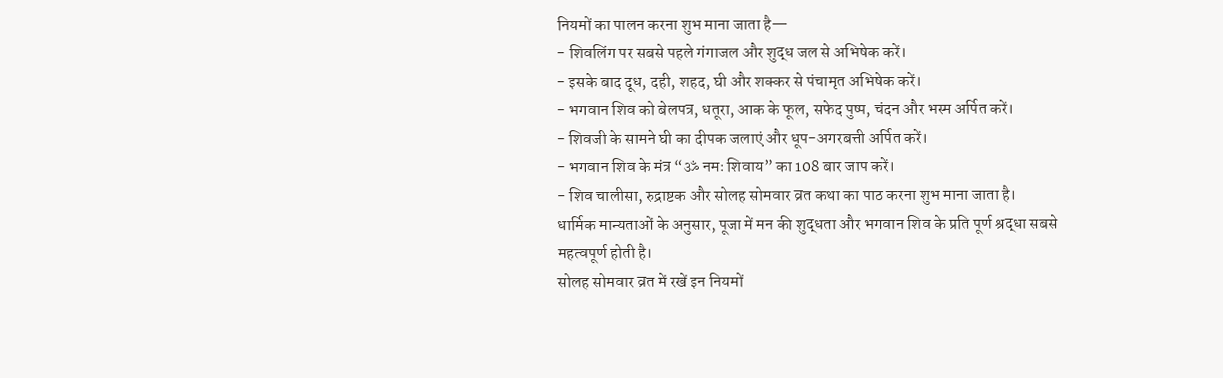नियमों का पालन करना शुभ माना जाता है—
- शिवलिंग पर सबसे पहले गंगाजल और शुद्ध जल से अभिषेक करें।
- इसके बाद दूध, दही, शहद, घी और शक्कर से पंचामृत अभिषेक करें।
- भगवान शिव को बेलपत्र, धतूरा, आक के फूल, सफेद पुष्प, चंदन और भस्म अर्पित करें।
- शिवजी के सामने घी का दीपक जलाएं और धूप-अगरबत्ती अर्पित करें।
- भगवान शिव के मंत्र “ॐ नमः शिवाय” का 108 बार जाप करें।
- शिव चालीसा, रुद्राष्टक और सोलह सोमवार व्रत कथा का पाठ करना शुभ माना जाता है।
धार्मिक मान्यताओं के अनुसार, पूजा में मन की शुद्धता और भगवान शिव के प्रति पूर्ण श्रद्धा सबसे महत्वपूर्ण होती है।
सोलह सोमवार व्रत में रखें इन नियमों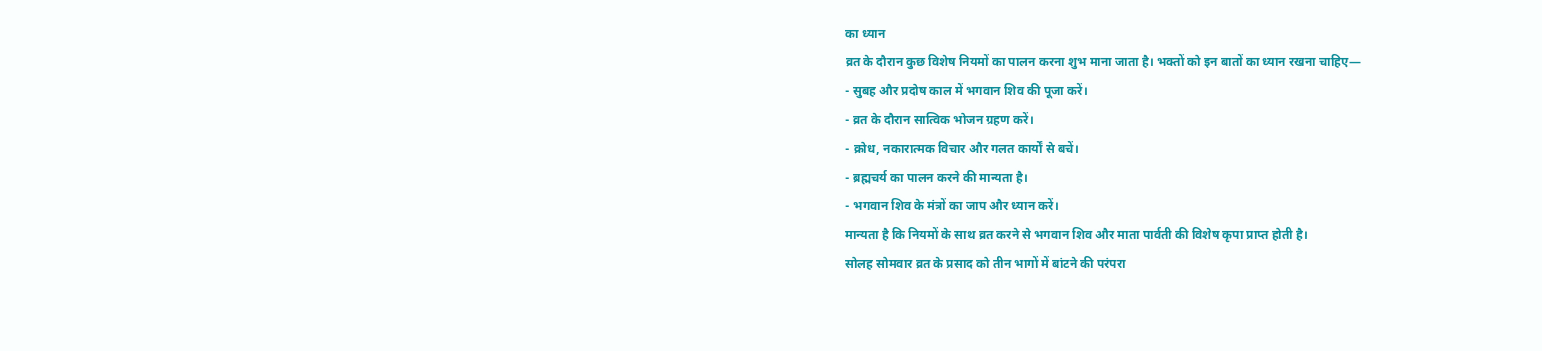का ध्यान
व्रत के दौरान कुछ विशेष नियमों का पालन करना शुभ माना जाता है। भक्तों को इन बातों का ध्यान रखना चाहिए—
- सुबह और प्रदोष काल में भगवान शिव की पूजा करें।
- व्रत के दौरान सात्विक भोजन ग्रहण करें।
- क्रोध, नकारात्मक विचार और गलत कार्यों से बचें।
- ब्रह्मचर्य का पालन करने की मान्यता है।
- भगवान शिव के मंत्रों का जाप और ध्यान करें।
मान्यता है कि नियमों के साथ व्रत करने से भगवान शिव और माता पार्वती की विशेष कृपा प्राप्त होती है।
सोलह सोमवार व्रत के प्रसाद को तीन भागों में बांटने की परंपरा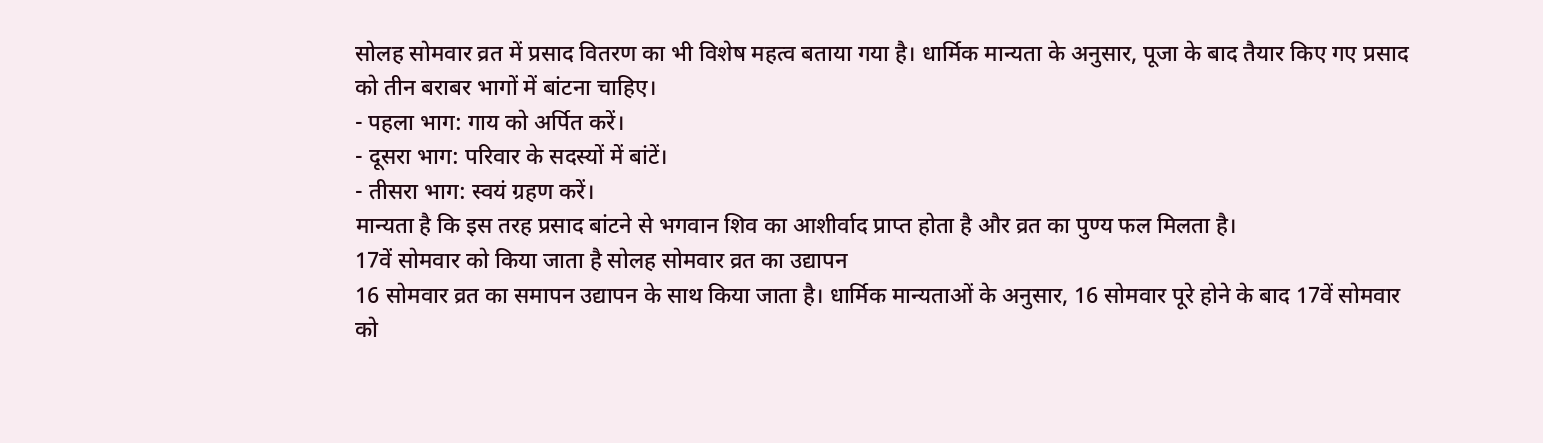सोलह सोमवार व्रत में प्रसाद वितरण का भी विशेष महत्व बताया गया है। धार्मिक मान्यता के अनुसार, पूजा के बाद तैयार किए गए प्रसाद को तीन बराबर भागों में बांटना चाहिए।
- पहला भाग: गाय को अर्पित करें।
- दूसरा भाग: परिवार के सदस्यों में बांटें।
- तीसरा भाग: स्वयं ग्रहण करें।
मान्यता है कि इस तरह प्रसाद बांटने से भगवान शिव का आशीर्वाद प्राप्त होता है और व्रत का पुण्य फल मिलता है।
17वें सोमवार को किया जाता है सोलह सोमवार व्रत का उद्यापन
16 सोमवार व्रत का समापन उद्यापन के साथ किया जाता है। धार्मिक मान्यताओं के अनुसार, 16 सोमवार पूरे होने के बाद 17वें सोमवार को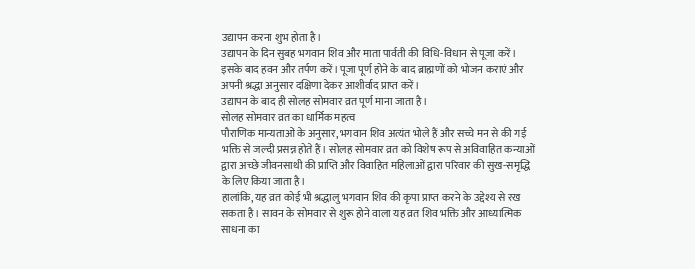उद्यापन करना शुभ होता है।
उद्यापन के दिन सुबह भगवान शिव और माता पार्वती की विधि-विधान से पूजा करें। इसके बाद हवन और तर्पण करें। पूजा पूर्ण होने के बाद ब्राह्मणों को भोजन कराएं और अपनी श्रद्धा अनुसार दक्षिणा देकर आशीर्वाद प्राप्त करें।
उद्यापन के बाद ही सोलह सोमवार व्रत पूर्ण माना जाता है।
सोलह सोमवार व्रत का धार्मिक महत्व
पौराणिक मान्यताओं के अनुसार, भगवान शिव अत्यंत भोले हैं और सच्चे मन से की गई भक्ति से जल्दी प्रसन्न होते हैं। सोलह सोमवार व्रत को विशेष रूप से अविवाहित कन्याओं द्वारा अच्छे जीवनसाथी की प्राप्ति और विवाहित महिलाओं द्वारा परिवार की सुख-समृद्धि के लिए किया जाता है।
हालांकि, यह व्रत कोई भी श्रद्धालु भगवान शिव की कृपा प्राप्त करने के उद्देश्य से रख सकता है। सावन के सोमवार से शुरू होने वाला यह व्रत शिव भक्ति और आध्यात्मिक साधना का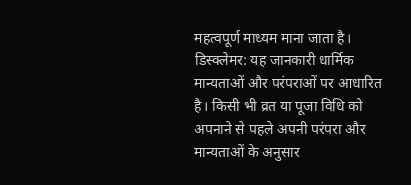महत्वपूर्ण माध्यम माना जाता है।
डिस्क्लेमर: यह जानकारी धार्मिक मान्यताओं और परंपराओं पर आधारित है। किसी भी व्रत या पूजा विधि को अपनाने से पहले अपनी परंपरा और मान्यताओं के अनुसार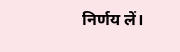निर्णय लें।